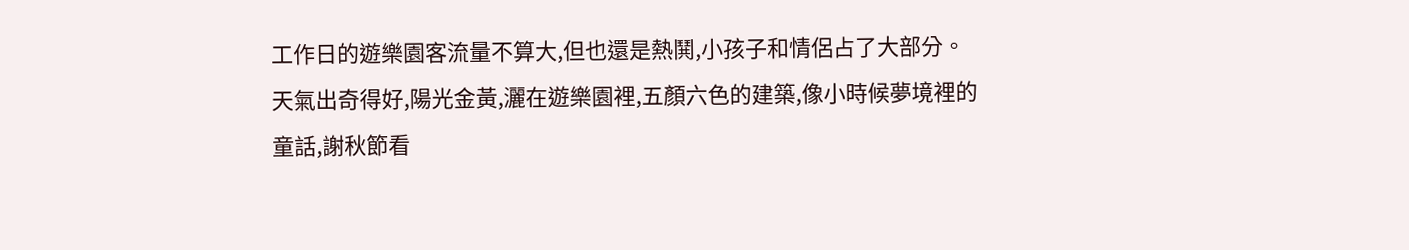工作日的遊樂園客流量不算大,但也還是熱鬨,小孩子和情侶占了大部分。
天氣出奇得好,陽光金黃,灑在遊樂園裡,五顏六色的建築,像小時候夢境裡的童話,謝秋節看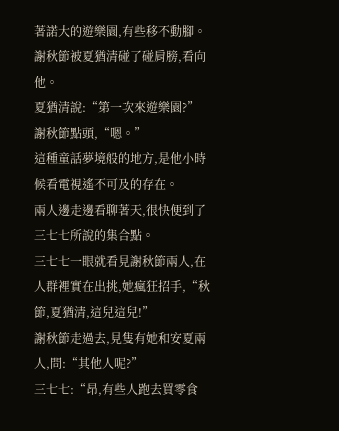著諾大的遊樂園,有些移不動腳。
謝秋節被夏猶清碰了碰肩膀,看向他。
夏猶清說:“第一次來遊樂園?”
謝秋節點頭,“嗯。”
這種童話夢境般的地方,是他小時候看電視遙不可及的存在。
兩人邊走邊看聊著天,很快便到了三七七所說的集合點。
三七七一眼就看見謝秋節兩人,在人群裡實在出挑,她瘋狂招手,“秋節,夏猶清,這兒這兒!”
謝秋節走過去,見隻有她和安夏兩人,問:“其他人呢?”
三七七:“昂,有些人跑去買零食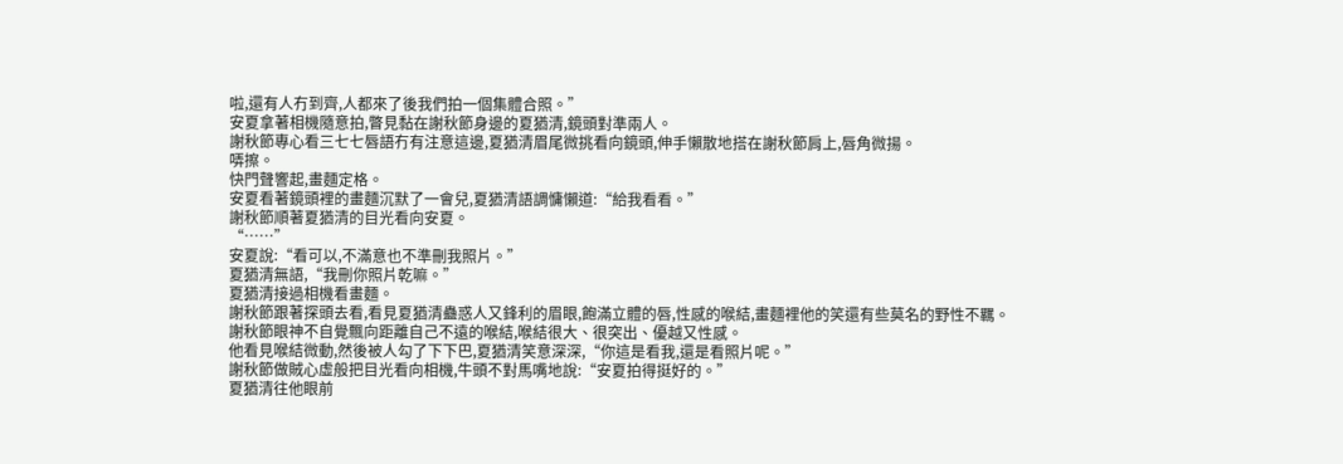啦,還有人冇到齊,人都來了後我們拍一個集體合照。”
安夏拿著相機隨意拍,瞥見黏在謝秋節身邊的夏猶清,鏡頭對準兩人。
謝秋節專心看三七七唇語冇有注意這邊,夏猶清眉尾微挑看向鏡頭,伸手懶散地搭在謝秋節肩上,唇角微揚。
哢擦。
快門聲響起,畫麵定格。
安夏看著鏡頭裡的畫麵沉默了一會兒,夏猶清語調慵懶道:“給我看看。”
謝秋節順著夏猶清的目光看向安夏。
“……”
安夏說:“看可以,不滿意也不準刪我照片。”
夏猶清無語,“我刪你照片乾嘛。”
夏猶清接過相機看畫麵。
謝秋節跟著探頭去看,看見夏猶清蠱惑人又鋒利的眉眼,飽滿立體的唇,性感的喉結,畫麵裡他的笑還有些莫名的野性不羈。
謝秋節眼神不自覺飄向距離自己不遠的喉結,喉結很大、很突出、優越又性感。
他看見喉結微動,然後被人勾了下下巴,夏猶清笑意深深,“你這是看我,還是看照片呢。”
謝秋節做賊心虛般把目光看向相機,牛頭不對馬嘴地說:“安夏拍得挺好的。”
夏猶清往他眼前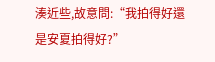湊近些,故意問:“我拍得好還是安夏拍得好?”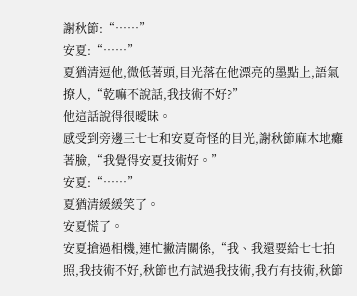謝秋節:“……”
安夏:“……”
夏猶清逗他,微低著頭,目光落在他漂亮的墨點上,語氣撩人,“乾嘛不說話,我技術不好?”
他這話說得很曖昧。
感受到旁邊三七七和安夏奇怪的目光,謝秋節麻木地癱著臉,“我覺得安夏技術好。”
安夏:“……”
夏猶清緩緩笑了。
安夏慌了。
安夏搶過相機,連忙撇清關係,“我、我還要給七七拍照,我技術不好,秋節也冇試過我技術,我冇有技術,秋節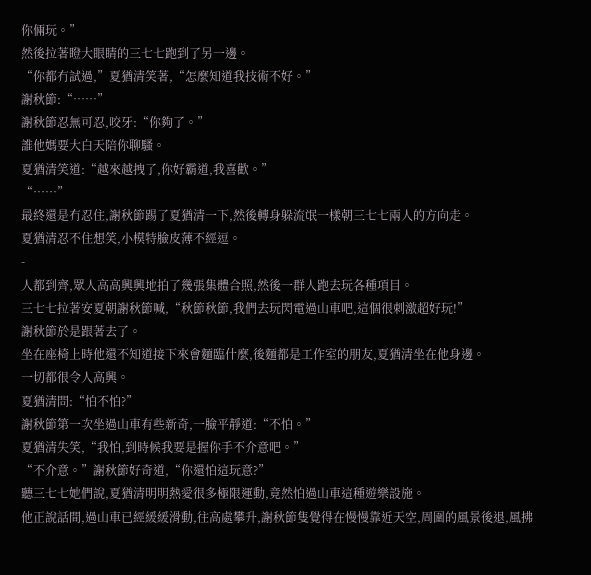你倆玩。”
然後拉著瞪大眼睛的三七七跑到了另一邊。
“你都冇試過,”夏猶清笑著,“怎麼知道我技術不好。”
謝秋節:“……”
謝秋節忍無可忍,咬牙:“你夠了。”
誰他媽要大白天陪你聊騷。
夏猶清笑道:“越來越拽了,你好霸道,我喜歡。”
“……”
最終還是冇忍住,謝秋節踢了夏猶清一下,然後轉身躲流氓一樣朝三七七兩人的方向走。
夏猶清忍不住想笑,小模特臉皮薄不經逗。
-
人都到齊,眾人高高興興地拍了幾張集體合照,然後一群人跑去玩各種項目。
三七七拉著安夏朝謝秋節喊,“秋節秋節,我們去玩閃電過山車吧,這個很刺激超好玩!”
謝秋節於是跟著去了。
坐在座椅上時他還不知道接下來會麵臨什麼,後麵都是工作室的朋友,夏猶清坐在他身邊。
一切都很令人高興。
夏猶清問:“怕不怕?”
謝秋節第一次坐過山車有些新奇,一臉平靜道:“不怕。”
夏猶清失笑,“我怕,到時候我要是握你手不介意吧。”
“不介意。”謝秋節好奇道,“你還怕這玩意?”
聽三七七她們說,夏猶清明明熱愛很多極限運動,竟然怕過山車這種遊樂設施。
他正說話間,過山車已經緩緩滑動,往高處攀升,謝秋節隻覺得在慢慢靠近天空,周圍的風景後退,風拂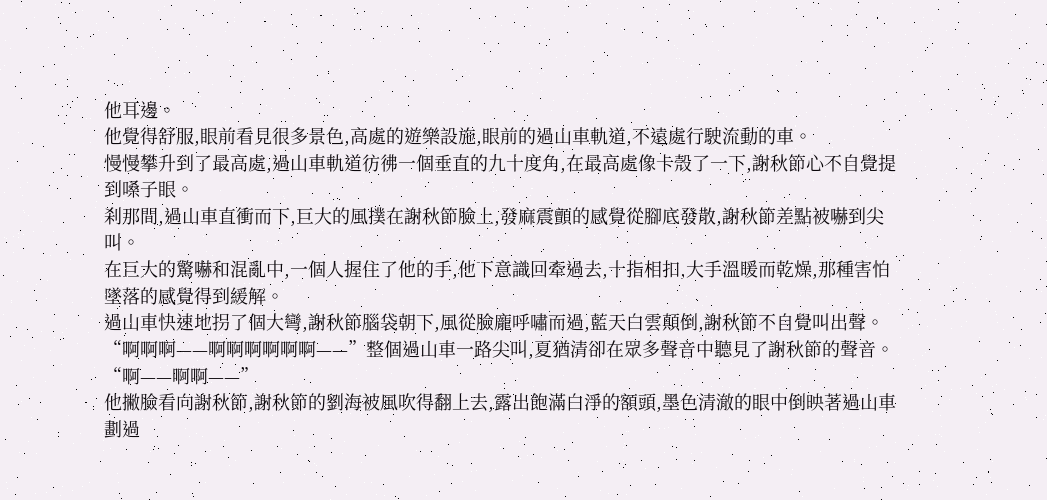他耳邊。
他覺得舒服,眼前看見很多景色,高處的遊樂設施,眼前的過山車軌道,不遠處行駛流動的車。
慢慢攀升到了最高處,過山車軌道彷彿一個垂直的九十度角,在最高處像卡殼了一下,謝秋節心不自覺提到嗓子眼。
刹那間,過山車直衝而下,巨大的風撲在謝秋節臉上,發麻震顫的感覺從腳底發散,謝秋節差點被嚇到尖叫。
在巨大的驚嚇和混亂中,一個人握住了他的手,他下意識回牽過去,十指相扣,大手溫暖而乾燥,那種害怕墜落的感覺得到緩解。
過山車快速地拐了個大彎,謝秋節腦袋朝下,風從臉龐呼嘯而過,藍天白雲顛倒,謝秋節不自覺叫出聲。
“啊啊啊——啊啊啊啊啊啊——”整個過山車一路尖叫,夏猶清卻在眾多聲音中聽見了謝秋節的聲音。
“啊——啊啊——”
他撇臉看向謝秋節,謝秋節的劉海被風吹得翻上去,露出飽滿白淨的額頭,墨色清澈的眼中倒映著過山車劃過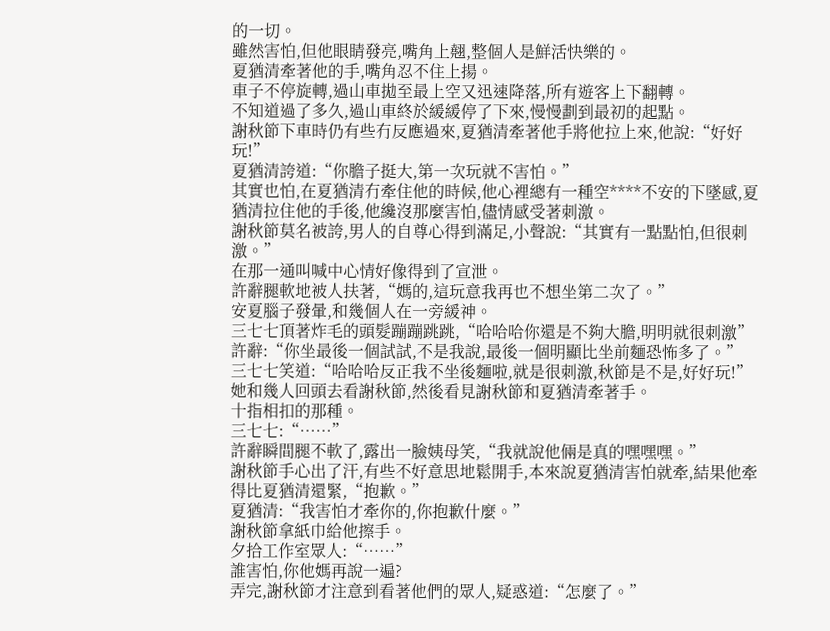的一切。
雖然害怕,但他眼睛發亮,嘴角上翹,整個人是鮮活快樂的。
夏猶清牽著他的手,嘴角忍不住上揚。
車子不停旋轉,過山車拋至最上空又迅速降落,所有遊客上下翻轉。
不知道過了多久,過山車終於緩緩停了下來,慢慢劃到最初的起點。
謝秋節下車時仍有些冇反應過來,夏猶清牽著他手將他拉上來,他說:“好好玩!”
夏猶清誇道:“你膽子挺大,第一次玩就不害怕。”
其實也怕,在夏猶清冇牽住他的時候,他心裡總有一種空****不安的下墜感,夏猶清拉住他的手後,他纔沒那麼害怕,儘情感受著刺激。
謝秋節莫名被誇,男人的自尊心得到滿足,小聲說:“其實有一點點怕,但很刺激。”
在那一通叫喊中心情好像得到了宣泄。
許辭腿軟地被人扶著,“媽的,這玩意我再也不想坐第二次了。”
安夏腦子發暈,和幾個人在一旁緩神。
三七七頂著炸毛的頭髮蹦蹦跳跳,“哈哈哈你還是不夠大膽,明明就很刺激”
許辭:“你坐最後一個試試,不是我說,最後一個明顯比坐前麵恐怖多了。”
三七七笑道:“哈哈哈反正我不坐後麵啦,就是很刺激,秋節是不是,好好玩!”
她和幾人回頭去看謝秋節,然後看見謝秋節和夏猶清牽著手。
十指相扣的那種。
三七七:“……”
許辭瞬間腿不軟了,露出一臉姨母笑,“我就說他倆是真的嘿嘿嘿。”
謝秋節手心出了汗,有些不好意思地鬆開手,本來說夏猶清害怕就牽,結果他牽得比夏猶清還緊,“抱歉。”
夏猶清:“我害怕才牽你的,你抱歉什麼。”
謝秋節拿紙巾給他擦手。
夕拾工作室眾人:“……”
誰害怕,你他媽再說一遍?
弄完,謝秋節才注意到看著他們的眾人,疑惑道:“怎麼了。”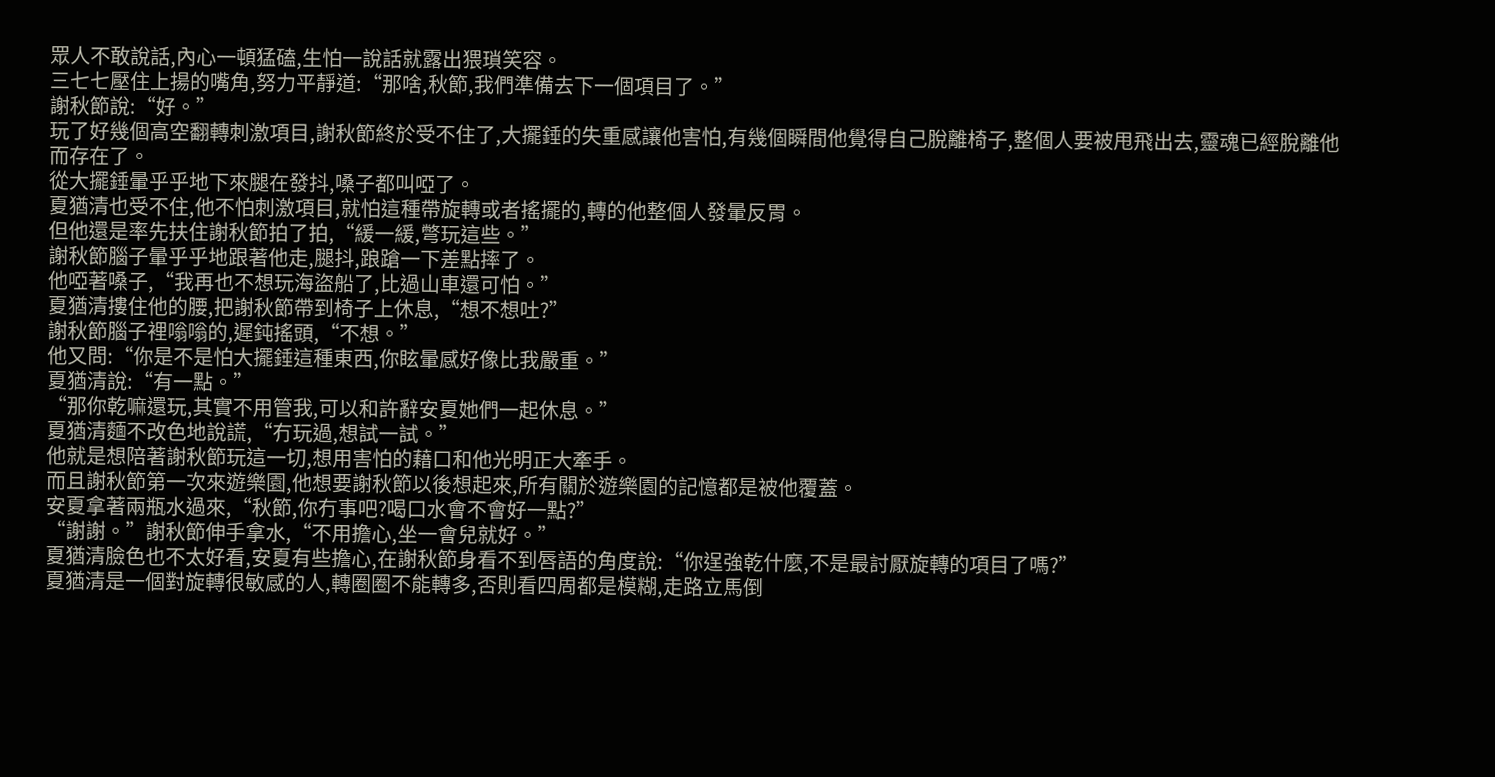眾人不敢說話,內心一頓猛磕,生怕一說話就露出猥瑣笑容。
三七七壓住上揚的嘴角,努力平靜道:“那啥,秋節,我們準備去下一個項目了。”
謝秋節說:“好。”
玩了好幾個高空翻轉刺激項目,謝秋節終於受不住了,大擺錘的失重感讓他害怕,有幾個瞬間他覺得自己脫離椅子,整個人要被甩飛出去,靈魂已經脫離他而存在了。
從大擺錘暈乎乎地下來腿在發抖,嗓子都叫啞了。
夏猶清也受不住,他不怕刺激項目,就怕這種帶旋轉或者搖擺的,轉的他整個人發暈反胃。
但他還是率先扶住謝秋節拍了拍,“緩一緩,彆玩這些。”
謝秋節腦子暈乎乎地跟著他走,腿抖,踉蹌一下差點摔了。
他啞著嗓子,“我再也不想玩海盜船了,比過山車還可怕。”
夏猶清摟住他的腰,把謝秋節帶到椅子上休息,“想不想吐?”
謝秋節腦子裡嗡嗡的,遲鈍搖頭,“不想。”
他又問:“你是不是怕大擺錘這種東西,你眩暈感好像比我嚴重。”
夏猶清說:“有一點。”
“那你乾嘛還玩,其實不用管我,可以和許辭安夏她們一起休息。”
夏猶清麵不改色地說謊,“冇玩過,想試一試。”
他就是想陪著謝秋節玩這一切,想用害怕的藉口和他光明正大牽手。
而且謝秋節第一次來遊樂園,他想要謝秋節以後想起來,所有關於遊樂園的記憶都是被他覆蓋。
安夏拿著兩瓶水過來,“秋節,你冇事吧?喝口水會不會好一點?”
“謝謝。”謝秋節伸手拿水,“不用擔心,坐一會兒就好。”
夏猶清臉色也不太好看,安夏有些擔心,在謝秋節身看不到唇語的角度說:“你逞強乾什麼,不是最討厭旋轉的項目了嗎?”
夏猶清是一個對旋轉很敏感的人,轉圈圈不能轉多,否則看四周都是模糊,走路立馬倒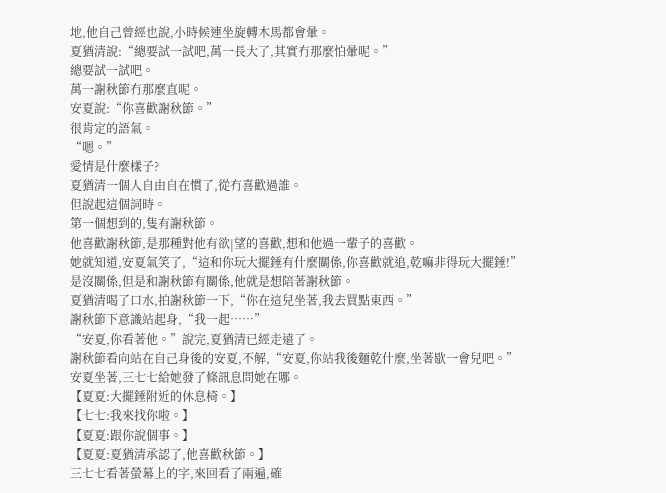地,他自己曾經也說,小時候連坐旋轉木馬都會暈。
夏猶清說:“總要試一試吧,萬一長大了,其實冇那麼怕暈呢。”
總要試一試吧。
萬一謝秋節冇那麼直呢。
安夏說:“你喜歡謝秋節。”
很肯定的語氣。
“嗯。”
愛情是什麼樣子?
夏猶清一個人自由自在慣了,從冇喜歡過誰。
但說起這個詞時。
第一個想到的,隻有謝秋節。
他喜歡謝秋節,是那種對他有欲|望的喜歡,想和他過一輩子的喜歡。
她就知道,安夏氣笑了,“這和你玩大擺錘有什麼關係,你喜歡就追,乾嘛非得玩大擺錘!”
是沒關係,但是和謝秋節有關係,他就是想陪著謝秋節。
夏猶清喝了口水,拍謝秋節一下,“你在這兒坐著,我去買點東西。”
謝秋節下意識站起身,“我一起……”
“安夏,你看著他。”說完,夏猶清已經走遠了。
謝秋節看向站在自己身後的安夏,不解,“安夏,你站我後麵乾什麼,坐著歇一會兒吧。”
安夏坐著,三七七給她發了條訊息問她在哪。
【夏夏:大擺錘附近的休息椅。】
【七七:我來找你啦。】
【夏夏:跟你說個事。】
【夏夏:夏猶清承認了,他喜歡秋節。】
三七七看著螢幕上的字,來回看了兩遍,確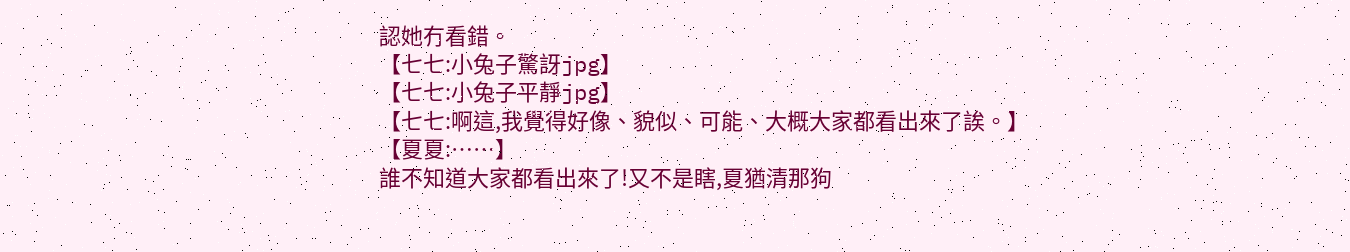認她冇看錯。
【七七:小兔子驚訝jpg】
【七七:小兔子平靜jpg】
【七七:啊這,我覺得好像、貌似、可能、大概大家都看出來了誒。】
【夏夏:……】
誰不知道大家都看出來了!又不是瞎,夏猶清那狗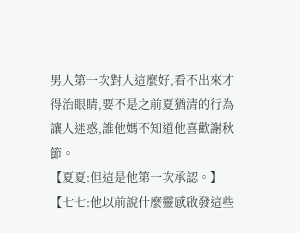男人第一次對人這麼好,看不出來才得治眼睛,要不是之前夏猶清的行為讓人迷惑,誰他媽不知道他喜歡謝秋節。
【夏夏:但這是他第一次承認。】
【七七:他以前說什麼靈感啟發這些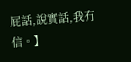屁話,說實話,我冇信。】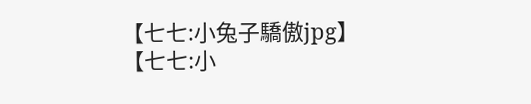【七七:小兔子驕傲jpg】
【七七:小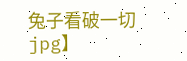兔子看破一切jpg】